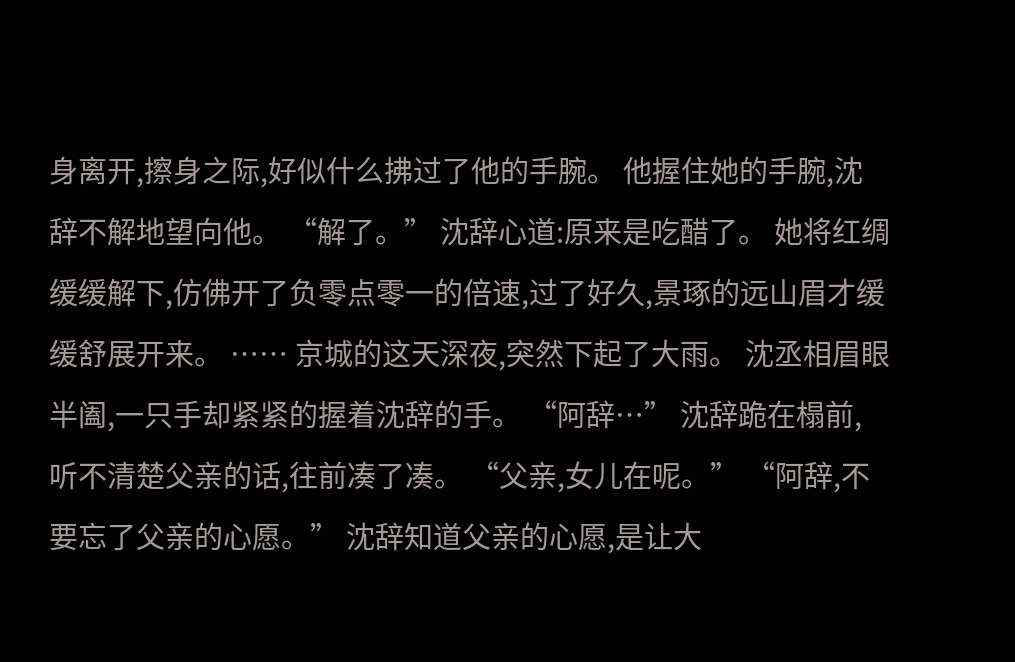身离开,擦身之际,好似什么拂过了他的手腕。 他握住她的手腕,沈辞不解地望向他。 “解了。” 沈辞心道:原来是吃醋了。 她将红绸缓缓解下,仿佛开了负零点零一的倍速,过了好久,景琢的远山眉才缓缓舒展开来。 …… 京城的这天深夜,突然下起了大雨。 沈丞相眉眼半阖,一只手却紧紧的握着沈辞的手。 “阿辞…” 沈辞跪在榻前,听不清楚父亲的话,往前凑了凑。 “父亲,女儿在呢。” “阿辞,不要忘了父亲的心愿。” 沈辞知道父亲的心愿,是让大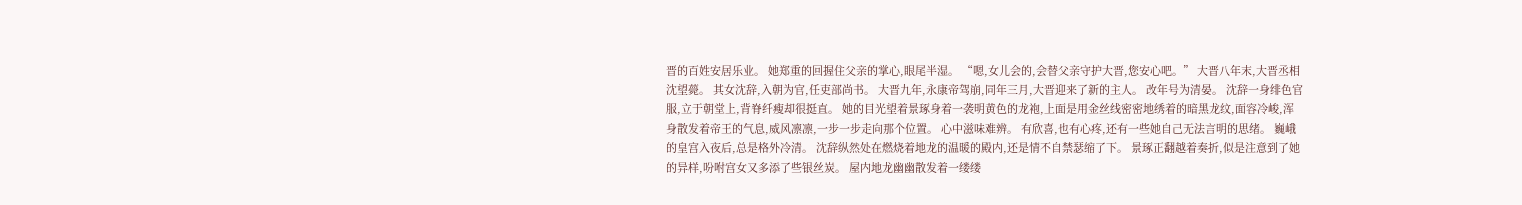晋的百姓安居乐业。 她郑重的回握住父亲的掌心,眼尾半湿。 “嗯,女儿会的,会替父亲守护大晋,您安心吧。” 大晋八年末,大晋丞相沈望薨。 其女沈辞,入朝为官,任吏部尚书。 大晋九年,永康帝驾崩,同年三月,大晋迎来了新的主人。 改年号为清晏。 沈辞一身绯色官服,立于朝堂上,背脊纤瘦却很挺直。 她的目光望着景琢身着一袭明黄色的龙袍,上面是用金丝线密密地绣着的暗黑龙纹,面容冷峻,浑身散发着帝王的气息,威风凛凛,一步一步走向那个位置。 心中滋味难辨。 有欣喜,也有心疼,还有一些她自己无法言明的思绪。 巍峨的皇宫入夜后,总是格外冷清。 沈辞纵然处在燃烧着地龙的温暖的殿内,还是情不自禁瑟缩了下。 景琢正翻越着奏折,似是注意到了她的异样,吩咐宫女又多添了些银丝炭。 屋内地龙幽幽散发着一缕缕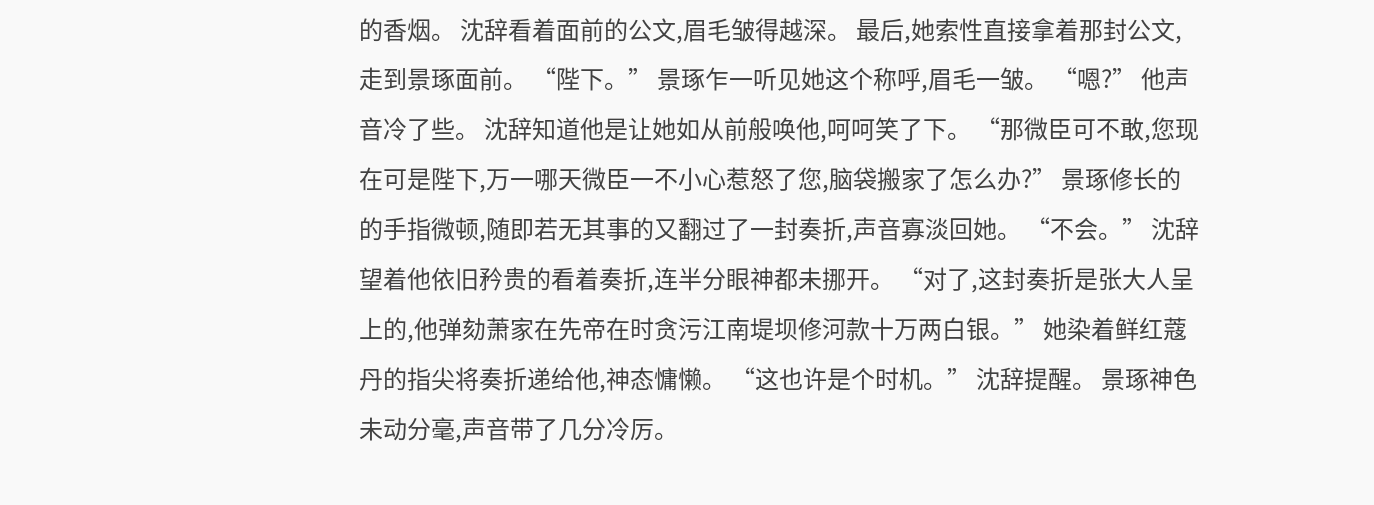的香烟。 沈辞看着面前的公文,眉毛皱得越深。 最后,她索性直接拿着那封公文,走到景琢面前。 “陛下。” 景琢乍一听见她这个称呼,眉毛一皱。 “嗯?” 他声音冷了些。 沈辞知道他是让她如从前般唤他,呵呵笑了下。 “那微臣可不敢,您现在可是陛下,万一哪天微臣一不小心惹怒了您,脑袋搬家了怎么办?” 景琢修长的的手指微顿,随即若无其事的又翻过了一封奏折,声音寡淡回她。 “不会。” 沈辞望着他依旧矜贵的看着奏折,连半分眼神都未挪开。 “对了,这封奏折是张大人呈上的,他弹劾萧家在先帝在时贪污江南堤坝修河款十万两白银。” 她染着鲜红蔻丹的指尖将奏折递给他,神态慵懒。 “这也许是个时机。” 沈辞提醒。 景琢神色未动分毫,声音带了几分冷厉。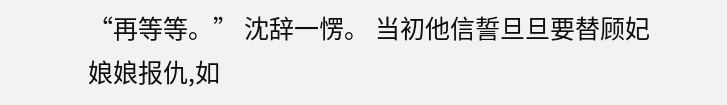“再等等。” 沈辞一愣。 当初他信誓旦旦要替顾妃娘娘报仇,如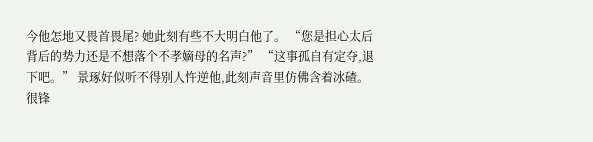今他怎地又畏首畏尾? 她此刻有些不大明白他了。 “您是担心太后背后的势力还是不想落个不孝嫡母的名声?” “这事孤自有定夺,退下吧。” 景琢好似听不得别人忤逆他,此刻声音里仿佛含着冰碴。 很锋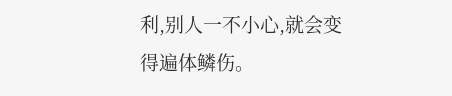利,别人一不小心,就会变得遍体鳞伤。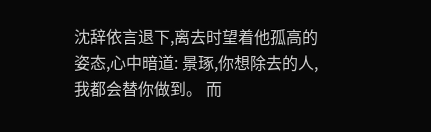沈辞依言退下,离去时望着他孤高的姿态,心中暗道: 景琢,你想除去的人,我都会替你做到。 而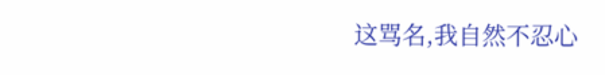这骂名,我自然不忍心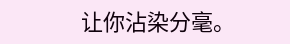让你沾染分毫。